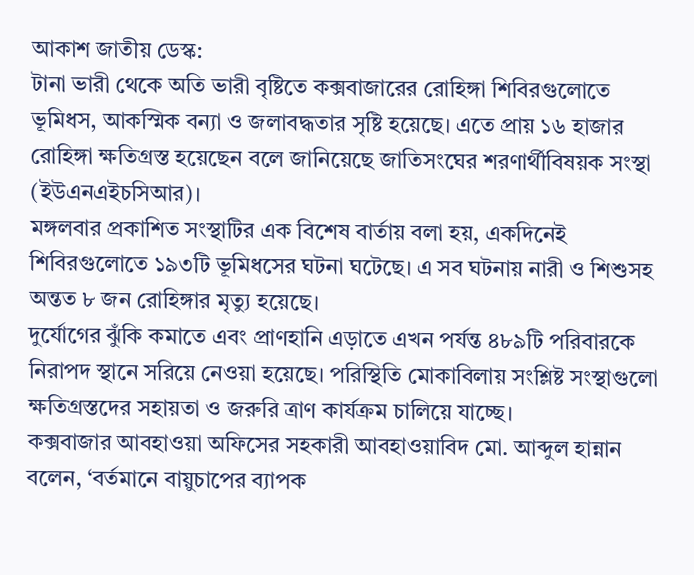আকাশ জাতীয় ডেস্ক:
টানা ভারী থেকে অতি ভারী বৃষ্টিতে কক্সবাজারের রোহিঙ্গা শিবিরগুলোতে ভূমিধস, আকস্মিক বন্যা ও জলাবদ্ধতার সৃষ্টি হয়েছে। এতে প্রায় ১৬ হাজার রোহিঙ্গা ক্ষতিগ্রস্ত হয়েছেন বলে জানিয়েছে জাতিসংঘের শরণার্থীবিষয়ক সংস্থা (ইউএনএইচসিআর)।
মঙ্গলবার প্রকাশিত সংস্থাটির এক বিশেষ বার্তায় বলা হয়, একদিনেই শিবিরগুলোতে ১৯৩টি ভূমিধসের ঘটনা ঘটেছে। এ সব ঘটনায় নারী ও শিশুসহ অন্তত ৮ জন রোহিঙ্গার মৃত্যু হয়েছে।
দুর্যোগের ঝুঁকি কমাতে এবং প্রাণহানি এড়াতে এখন পর্যন্ত ৪৮৯টি পরিবারকে নিরাপদ স্থানে সরিয়ে নেওয়া হয়েছে। পরিস্থিতি মোকাবিলায় সংশ্লিষ্ট সংস্থাগুলো ক্ষতিগ্রস্তদের সহায়তা ও জরুরি ত্রাণ কার্যক্রম চালিয়ে যাচ্ছে।
কক্সবাজার আবহাওয়া অফিসের সহকারী আবহাওয়াবিদ মো. আব্দুল হান্নান বলেন, ‘বর্তমানে বায়ুচাপের ব্যাপক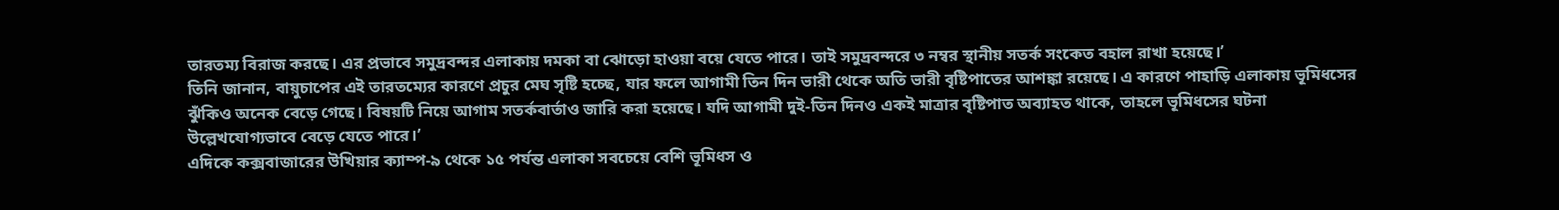তারতম্য বিরাজ করছে। এর প্রভাবে সমুদ্রবন্দর এলাকায় দমকা বা ঝোড়ো হাওয়া বয়ে যেতে পারে। তাই সমুদ্রবন্দরে ৩ নম্বর স্থানীয় সতর্ক সংকেত বহাল রাখা হয়েছে।’
তিনি জানান, বায়ুচাপের এই তারতম্যের কারণে প্রচুর মেঘ সৃষ্টি হচ্ছে, যার ফলে আগামী তিন দিন ভারী থেকে অতি ভারী বৃষ্টিপাতের আশঙ্কা রয়েছে। এ কারণে পাহাড়ি এলাকায় ভূমিধসের ঝুঁকিও অনেক বেড়ে গেছে। বিষয়টি নিয়ে আগাম সতর্কবার্তাও জারি করা হয়েছে। যদি আগামী দুই-তিন দিনও একই মাত্রার বৃষ্টিপাত অব্যাহত থাকে, তাহলে ভূমিধসের ঘটনা উল্লেখযোগ্যভাবে বেড়ে যেতে পারে।’
এদিকে কক্সবাজারের উখিয়ার ক্যাম্প-৯ থেকে ১৫ পর্যন্ত এলাকা সবচেয়ে বেশি ভূমিধস ও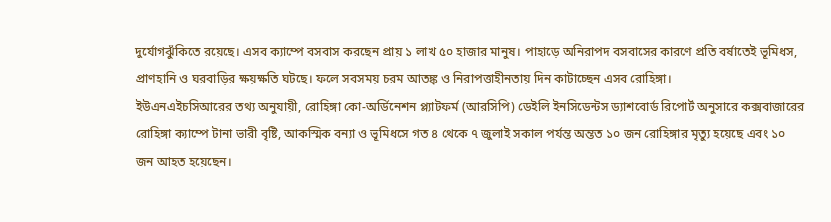দুর্যোগঝুঁকিতে রয়েছে। এসব ক্যাম্পে বসবাস করছেন প্রায় ১ লাখ ৫০ হাজার মানুষ। পাহাড়ে অনিরাপদ বসবাসের কারণে প্রতি বর্ষাতেই ভূমিধস, প্রাণহানি ও ঘরবাড়ির ক্ষয়ক্ষতি ঘটছে। ফলে সবসময় চরম আতঙ্ক ও নিরাপত্তাহীনতায় দিন কাটাচ্ছেন এসব রোহিঙ্গা।
ইউএনএইচসিআরের তথ্য অনুযায়ী, রোহিঙ্গা কো-অর্ডিনেশন প্ল্যাটফর্ম (আরসিপি) ডেইলি ইনসিডেন্টস ড্যাশবোর্ড রিপোর্ট অনুসারে কক্সবাজারের রোহিঙ্গা ক্যাম্পে টানা ভারী বৃষ্টি, আকস্মিক বন্যা ও ভূমিধসে গত ৪ থেকে ৭ জুলাই সকাল পর্যন্ত অন্তত ১০ জন রোহিঙ্গার মৃত্যু হয়েছে এবং ১০ জন আহত হয়েছেন।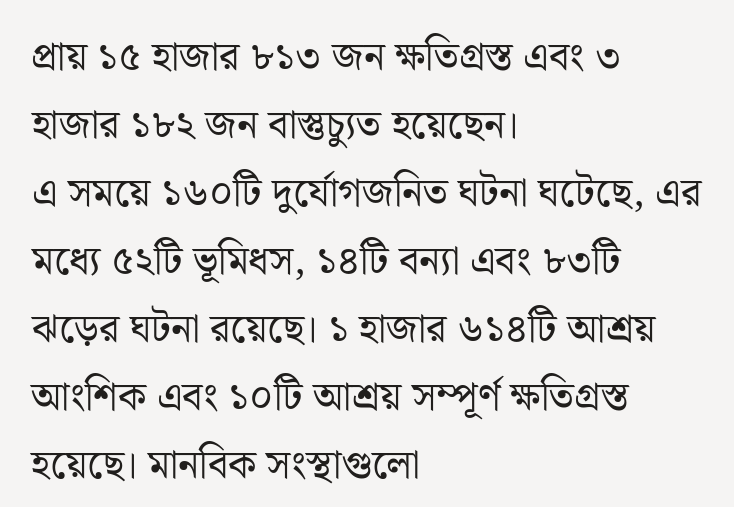প্রায় ১৫ হাজার ৮১৩ জন ক্ষতিগ্রস্ত এবং ৩ হাজার ১৮২ জন বাস্তুচ্যুত হয়েছেন।
এ সময়ে ১৬০টি দুর্যোগজনিত ঘটনা ঘটেছে, এর মধ্যে ৫২টি ভূমিধস, ১৪টি বন্যা এবং ৮৩টি ঝড়ের ঘটনা রয়েছে। ১ হাজার ৬১৪টি আশ্রয় আংশিক এবং ১০টি আশ্রয় সম্পূর্ণ ক্ষতিগ্রস্ত হয়েছে। মানবিক সংস্থাগুলো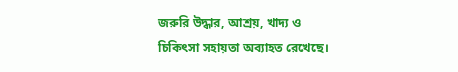জরুরি উদ্ধার, আশ্রয়, খাদ্য ও চিকিৎসা সহায়তা অব্যাহত রেখেছে।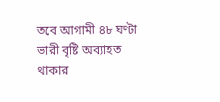তবে আগামী ৪৮ ঘণ্টা ভারী বৃষ্টি অব্যাহত থাকার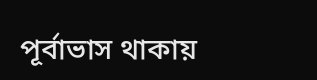পূর্বাভাস থাকায়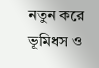নতুন করে ভূমিধস ও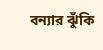বন্যার ঝুঁকি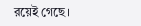রয়েই গেছে।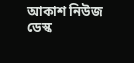আকাশ নিউজ ডেস্ক